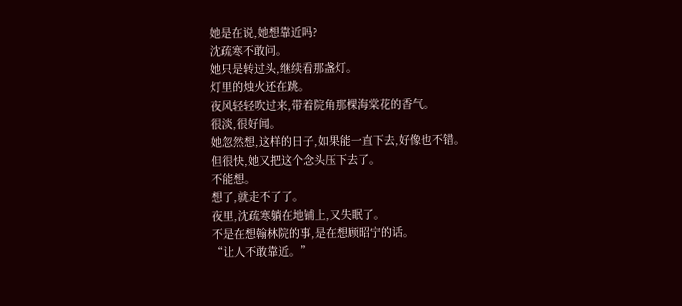她是在说,她想靠近吗?
沈疏寒不敢问。
她只是转过头,继续看那盏灯。
灯里的烛火还在跳。
夜风轻轻吹过来,带着院角那棵海棠花的香气。
很淡,很好闻。
她忽然想,这样的日子,如果能一直下去,好像也不错。
但很快,她又把这个念头压下去了。
不能想。
想了,就走不了了。
夜里,沈疏寒躺在地铺上,又失眠了。
不是在想翰林院的事,是在想顾昭宁的话。
“让人不敢靠近。”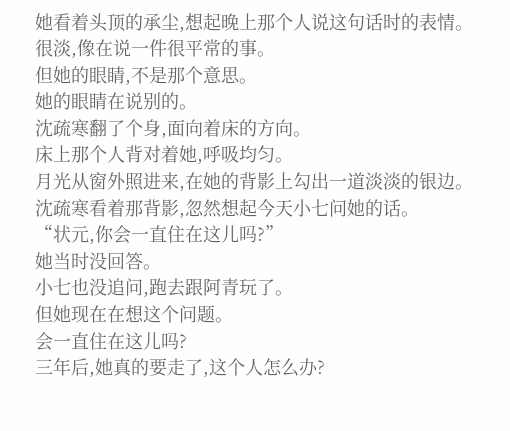她看着头顶的承尘,想起晚上那个人说这句话时的表情。
很淡,像在说一件很平常的事。
但她的眼睛,不是那个意思。
她的眼睛在说别的。
沈疏寒翻了个身,面向着床的方向。
床上那个人背对着她,呼吸均匀。
月光从窗外照进来,在她的背影上勾出一道淡淡的银边。
沈疏寒看着那背影,忽然想起今天小七问她的话。
“状元,你会一直住在这儿吗?”
她当时没回答。
小七也没追问,跑去跟阿青玩了。
但她现在在想这个问题。
会一直住在这儿吗?
三年后,她真的要走了,这个人怎么办?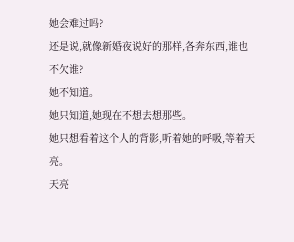她会难过吗?
还是说,就像新婚夜说好的那样,各奔东西,谁也不欠谁?
她不知道。
她只知道,她现在不想去想那些。
她只想看着这个人的背影,听着她的呼吸,等着天亮。
天亮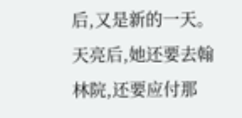后,又是新的一天。
天亮后,她还要去翰林院,还要应付那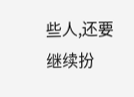些人,还要继续扮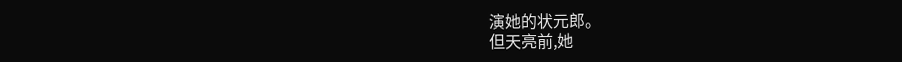演她的状元郎。
但天亮前,她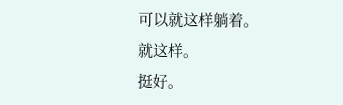可以就这样躺着。
就这样。
挺好。